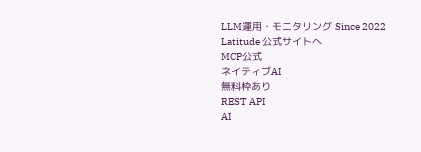LLM運用・モニタリング Since 2022
Latitude 公式サイトへ
MCP公式
ネイティブAI
無料枠あり
REST API
AI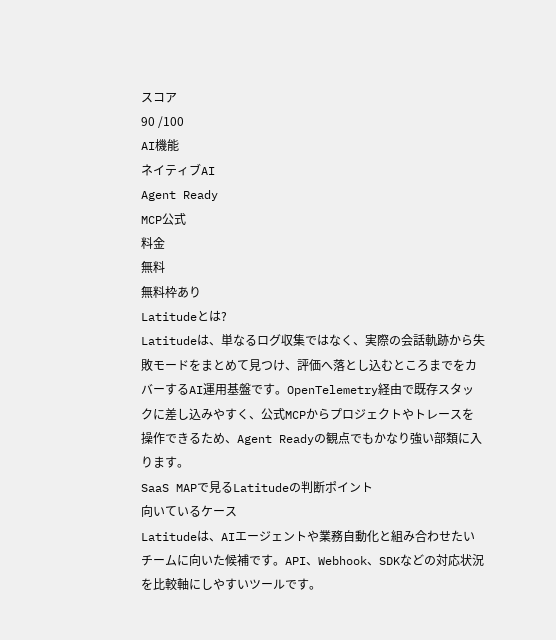スコア
90 /100
AI機能
ネイティブAI
Agent Ready
MCP公式
料金
無料
無料枠あり
Latitudeとは?
Latitudeは、単なるログ収集ではなく、実際の会話軌跡から失敗モードをまとめて見つけ、評価へ落とし込むところまでをカバーするAI運用基盤です。OpenTelemetry経由で既存スタックに差し込みやすく、公式MCPからプロジェクトやトレースを操作できるため、Agent Readyの観点でもかなり強い部類に入ります。
SaaS MAPで見るLatitudeの判断ポイント
向いているケース
Latitudeは、AIエージェントや業務自動化と組み合わせたいチームに向いた候補です。API、Webhook、SDKなどの対応状況を比較軸にしやすいツールです。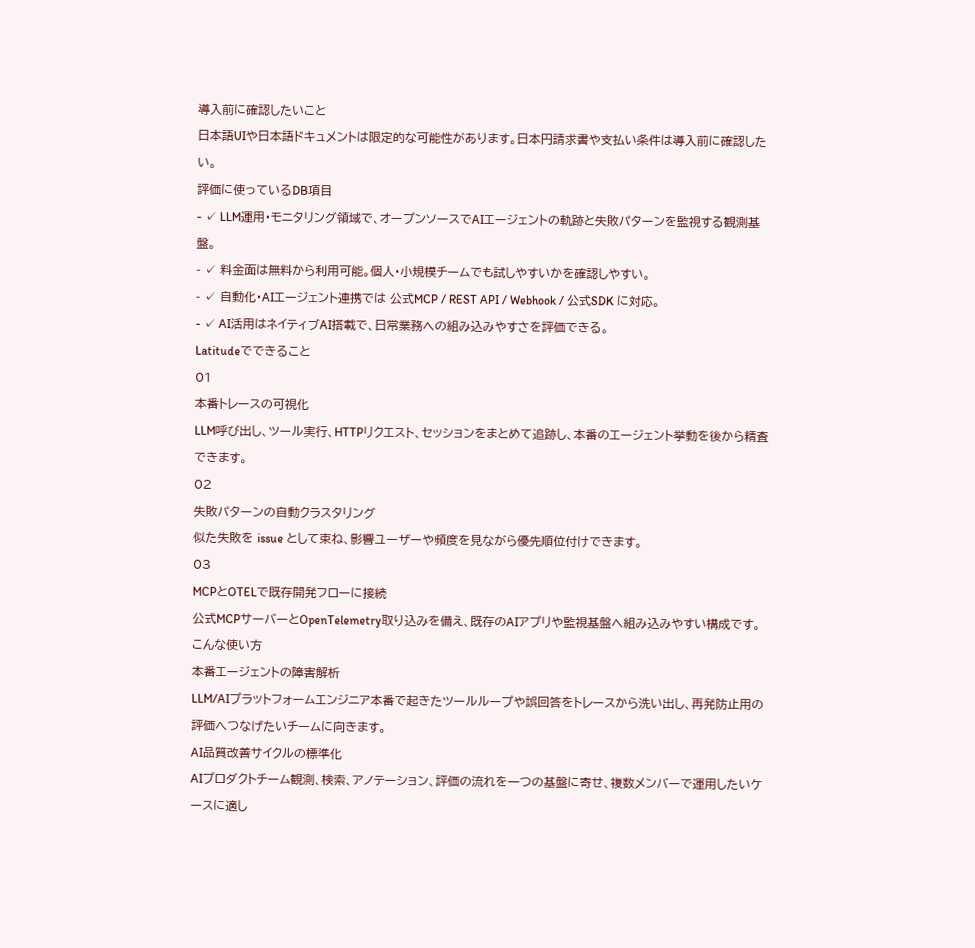導入前に確認したいこと
日本語UIや日本語ドキュメントは限定的な可能性があります。日本円請求書や支払い条件は導入前に確認したい。
評価に使っているDB項目
- ✓ LLM運用・モニタリング領域で、オープンソースでAIエージェントの軌跡と失敗パターンを監視する観測基盤。
- ✓ 料金面は無料から利用可能。個人・小規模チームでも試しやすいかを確認しやすい。
- ✓ 自動化・AIエージェント連携では 公式MCP / REST API / Webhook / 公式SDK に対応。
- ✓ AI活用はネイティブAI搭載で、日常業務への組み込みやすさを評価できる。
Latitudeでできること
01
本番トレースの可視化
LLM呼び出し、ツール実行、HTTPリクエスト、セッションをまとめて追跡し、本番のエージェント挙動を後から精査できます。
02
失敗パターンの自動クラスタリング
似た失敗を issue として束ね、影響ユーザーや頻度を見ながら優先順位付けできます。
03
MCPとOTELで既存開発フローに接続
公式MCPサーバーとOpenTelemetry取り込みを備え、既存のAIアプリや監視基盤へ組み込みやすい構成です。
こんな使い方
本番エージェントの障害解析
LLM/AIプラットフォームエンジニア本番で起きたツールループや誤回答をトレースから洗い出し、再発防止用の評価へつなげたいチームに向きます。
AI品質改善サイクルの標準化
AIプロダクトチーム観測、検索、アノテーション、評価の流れを一つの基盤に寄せ、複数メンバーで運用したいケースに適し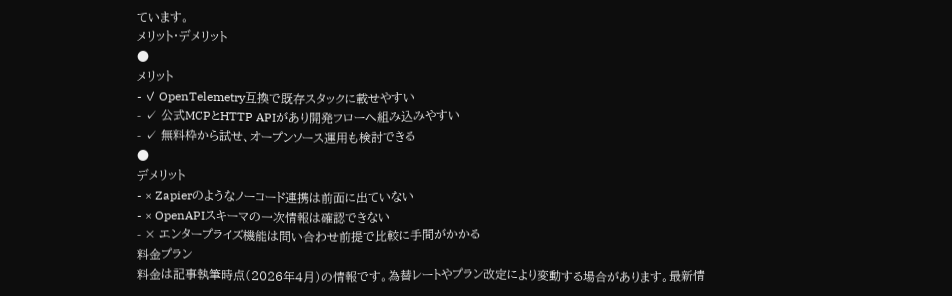ています。
メリット・デメリット
●
メリット
- ✓ OpenTelemetry互換で既存スタックに載せやすい
- ✓ 公式MCPとHTTP APIがあり開発フローへ組み込みやすい
- ✓ 無料枠から試せ、オープンソース運用も検討できる
●
デメリット
- × Zapierのようなノーコード連携は前面に出ていない
- × OpenAPIスキーマの一次情報は確認できない
- × エンタープライズ機能は問い合わせ前提で比較に手間がかかる
料金プラン
料金は記事執筆時点(2026年4月)の情報です。為替レートやプラン改定により変動する場合があります。最新情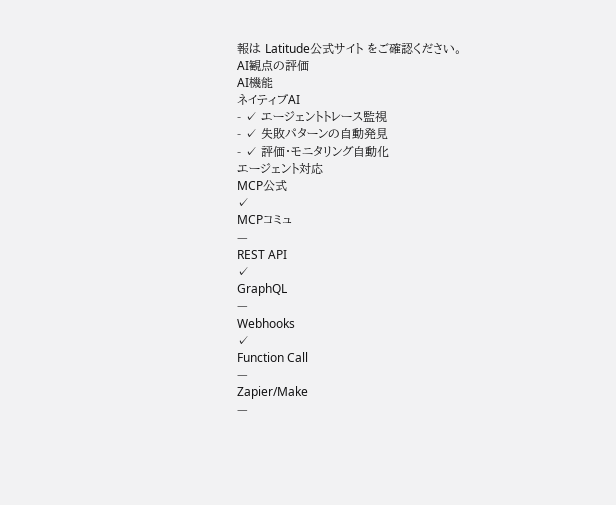報は Latitude公式サイト をご確認ください。
AI観点の評価
AI機能
ネイティブAI
- ✓ エージェントトレース監視
- ✓ 失敗パターンの自動発見
- ✓ 評価・モニタリング自動化
エージェント対応
MCP公式
✓
MCPコミュ
—
REST API
✓
GraphQL
—
Webhooks
✓
Function Call
—
Zapier/Make
—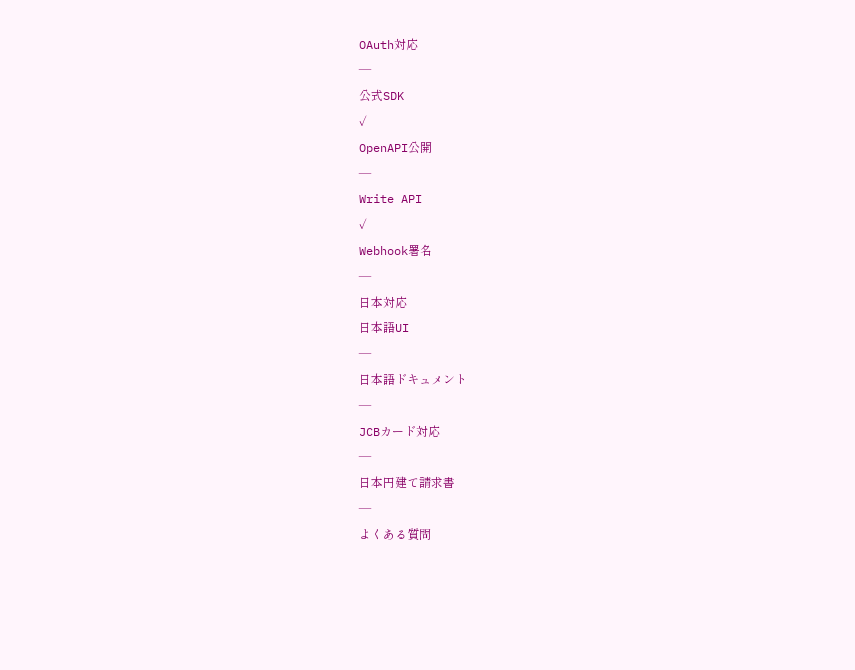OAuth対応
—
公式SDK
✓
OpenAPI公開
—
Write API
✓
Webhook署名
—
日本対応
日本語UI
—
日本語ドキュメント
—
JCBカード対応
—
日本円建て請求書
—
よくある質問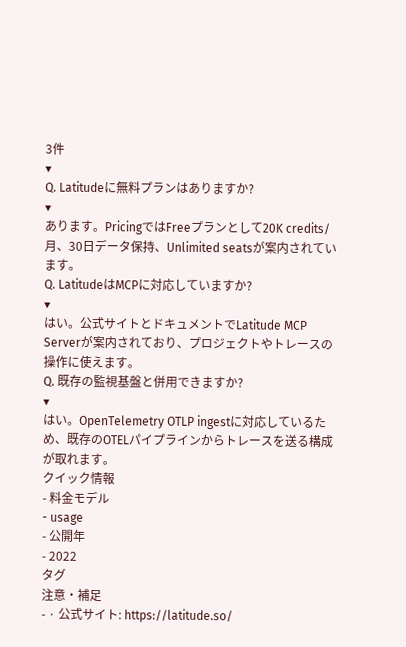3件
▾
Q. Latitudeに無料プランはありますか?
▾
あります。PricingではFreeプランとして20K credits/月、30日データ保持、Unlimited seatsが案内されています。
Q. LatitudeはMCPに対応していますか?
▾
はい。公式サイトとドキュメントでLatitude MCP Serverが案内されており、プロジェクトやトレースの操作に使えます。
Q. 既存の監視基盤と併用できますか?
▾
はい。OpenTelemetry OTLP ingestに対応しているため、既存のOTELパイプラインからトレースを送る構成が取れます。
クイック情報
- 料金モデル
- usage
- 公開年
- 2022
タグ
注意・補足
- · 公式サイト: https://latitude.so/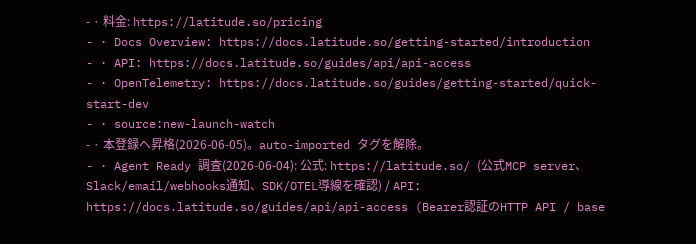- · 料金: https://latitude.so/pricing
- · Docs Overview: https://docs.latitude.so/getting-started/introduction
- · API: https://docs.latitude.so/guides/api/api-access
- · OpenTelemetry: https://docs.latitude.so/guides/getting-started/quick-start-dev
- · source:new-launch-watch
- · 本登録へ昇格(2026-06-05)。auto-imported タグを解除。
- · Agent Ready 調査(2026-06-04): 公式: https://latitude.so/ (公式MCP server、Slack/email/webhooks通知、SDK/OTEL導線を確認) / API: https://docs.latitude.so/guides/api/api-access (Bearer認証のHTTP API / base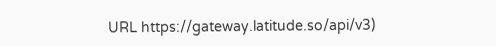URL https://gateway.latitude.so/api/v3)